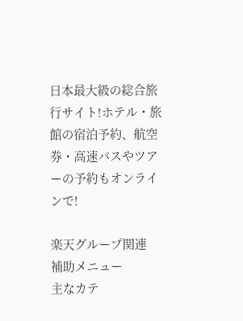日本最大級の総合旅行サイト!ホテル・旅館の宿泊予約、航空券・高速バスやツアーの予約もオンラインで!

楽天グループ関連
補助メニュー
主なカテ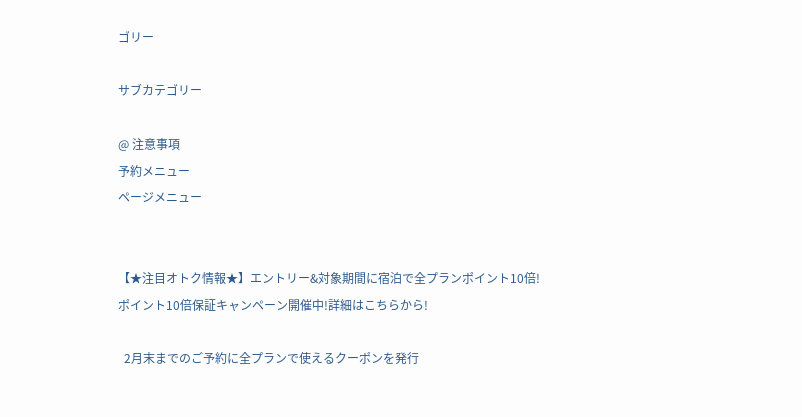ゴリー

サブカテゴリー

@ 注意事項
予約メニュー
ページメニュー


【★注目オトク情報★】エントリー&対象期間に宿泊で全プランポイント10倍!
ポイント10倍保証キャンペーン開催中!詳細はこちらから!

  2月末までのご予約に全プランで使えるクーポンを発行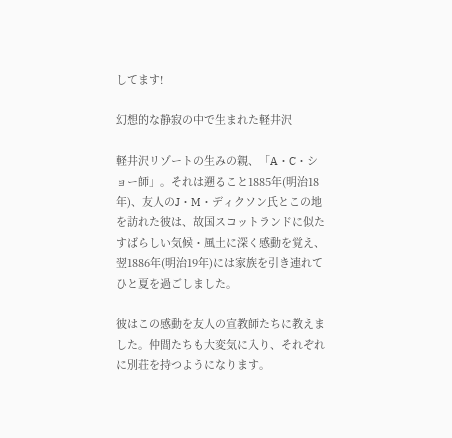してます!

幻想的な静寂の中で生まれた軽井沢

軽井沢リゾートの生みの親、「A・C・ショー師」。それは遡ること1885年(明治18年)、友人のJ・M・ディクソン氏とこの地を訪れた彼は、故国スコットランドに似たすばらしい気候・風土に深く感動を覚え、翌1886年(明治19年)には家族を引き連れてひと夏を過ごしました。

彼はこの感動を友人の宣教師たちに教えました。仲間たちも大変気に入り、それぞれに別荘を持つようになります。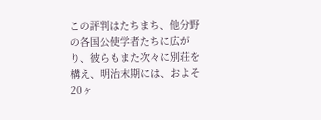この評判はたちまち、他分野の各国公使学者たちに広がり、彼らもまた次々に別荘を構え、明治末期には、およそ20ヶ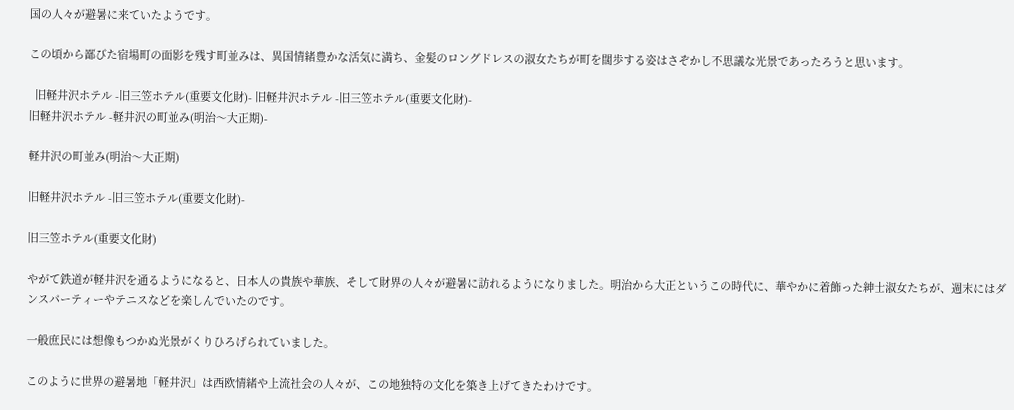国の人々が避暑に来ていたようです。

この頃から鄙びた宿場町の面影を残す町並みは、異国情緒豊かな活気に満ち、金髪のロングドレスの淑女たちが町を闊歩する姿はさぞかし不思議な光景であったろうと思います。

  旧軽井沢ホテル -旧三笠ホテル(重要文化財)- 旧軽井沢ホテル -旧三笠ホテル(重要文化財)-
旧軽井沢ホテル -軽井沢の町並み(明治〜大正期)-

軽井沢の町並み(明治〜大正期)

旧軽井沢ホテル -旧三笠ホテル(重要文化財)-

旧三笠ホテル(重要文化財)

やがて鉄道が軽井沢を通るようになると、日本人の貴族や華族、そして財界の人々が避暑に訪れるようになりました。明治から大正というこの時代に、華やかに着飾った紳士淑女たちが、週末にはダンスパーティーやテニスなどを楽しんでいたのです。

一般庶民には想像もつかぬ光景がくりひろげられていました。

このように世界の避暑地「軽井沢」は西欧情緒や上流社会の人々が、この地独特の文化を築き上げてきたわけです。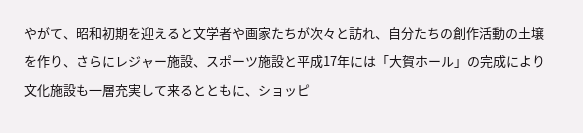やがて、昭和初期を迎えると文学者や画家たちが次々と訪れ、自分たちの創作活動の土壌を作り、さらにレジャー施設、スポーツ施設と平成17年には「大賀ホール」の完成により文化施設も一層充実して来るとともに、ショッピ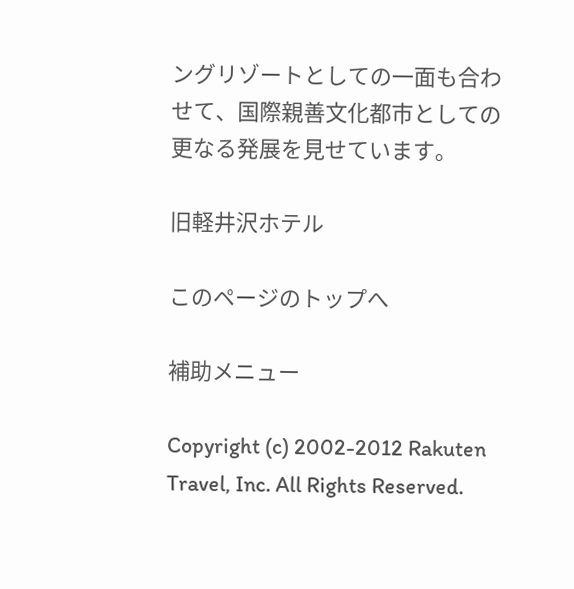ングリゾートとしての一面も合わせて、国際親善文化都市としての更なる発展を見せています。

旧軽井沢ホテル

このページのトップへ

補助メニュー

Copyright (c) 2002-2012 Rakuten Travel, Inc. All Rights Reserved.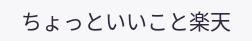ちょっといいこと楽天